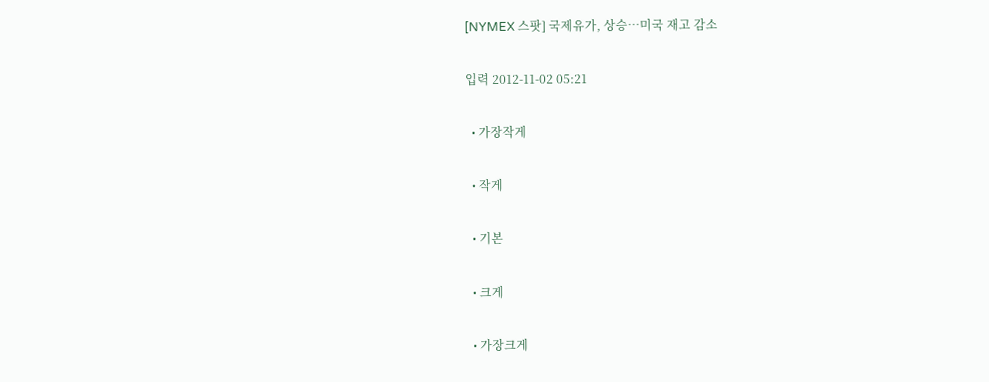[NYMEX 스팟] 국제유가, 상승…미국 재고 감소

입력 2012-11-02 05:21

  • 가장작게

  • 작게

  • 기본

  • 크게

  • 가장크게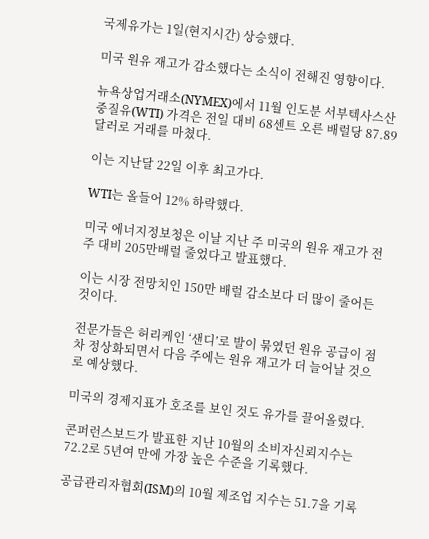국제유가는 1일(현지시간) 상승했다.

미국 원유 재고가 감소했다는 소식이 전해진 영향이다.

뉴욕상업거래소(NYMEX)에서 11월 인도분 서부텍사스산 중질유(WTI) 가격은 전일 대비 68센트 오른 배럴당 87.89달러로 거래를 마쳤다.

이는 지난달 22일 이후 최고가다.

WTI는 올들어 12% 하락했다.

미국 에너지정보청은 이날 지난 주 미국의 원유 재고가 전주 대비 205만배럴 줄었다고 발표했다.

이는 시장 전망치인 150만 배럴 감소보다 더 많이 줄어든 것이다.

전문가들은 허리케인 ‘샌디’로 발이 묶였던 원유 공급이 점차 정상화되면서 다음 주에는 원유 재고가 더 늘어날 것으로 예상했다.

미국의 경제지표가 호조를 보인 것도 유가를 끌어올렸다.

콘퍼런스보드가 발표한 지난 10월의 소비자신뢰지수는 72.2로 5년여 만에 가장 높은 수준을 기록했다.

공급관리자협회(ISM)의 10월 제조업 지수는 51.7을 기록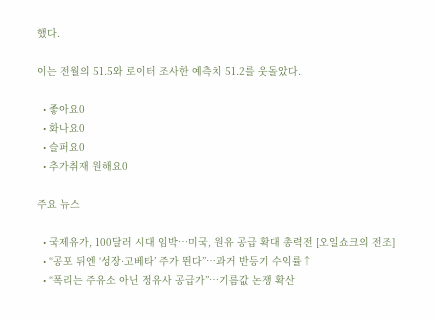했다.

이는 전월의 51.5와 로이터 조사한 예측치 51.2를 웃돌았다.

  • 좋아요0
  • 화나요0
  • 슬퍼요0
  • 추가취재 원해요0

주요 뉴스

  • 국제유가, 100달러 시대 임박…미국, 원유 공급 확대 총력전 [오일쇼크의 전조]
  • “공포 뒤엔 ‘성장·고베타’ 주가 뛴다”⋯과거 반등기 수익률↑
  • “폭리는 주유소 아닌 정유사 공급가”…기름값 논쟁 확산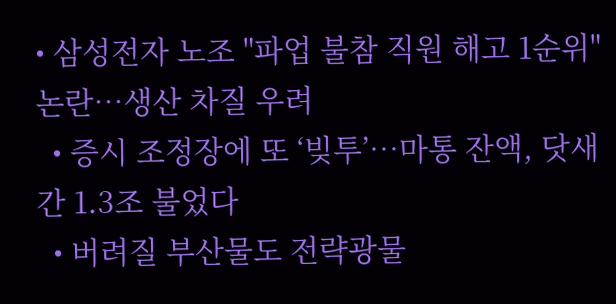• 삼성전자 노조 "파업 불참 직원 해고 1순위" 논란…생산 차질 우려
  • 증시 조정장에 또 ‘빚투’…마통 잔액, 닷새간 1.3조 불었다
  • 버려질 부산물도 전략광물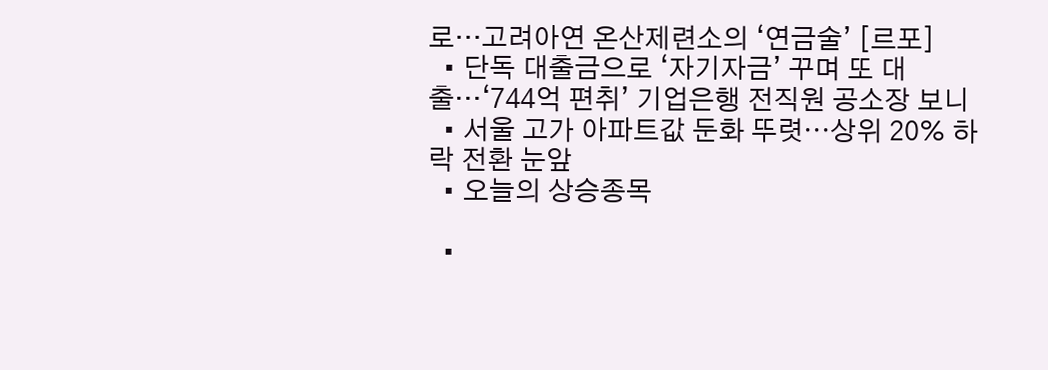로…고려아연 온산제련소의 ‘연금술’ [르포]
  • 단독 대출금으로 ‘자기자금’ 꾸며 또 대출…‘744억 편취’ 기업은행 전직원 공소장 보니
  • 서울 고가 아파트값 둔화 뚜렷⋯상위 20% 하락 전환 눈앞
  • 오늘의 상승종목

  •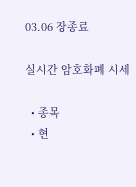03.06 장종료

실시간 암호화폐 시세

  • 종목
  • 현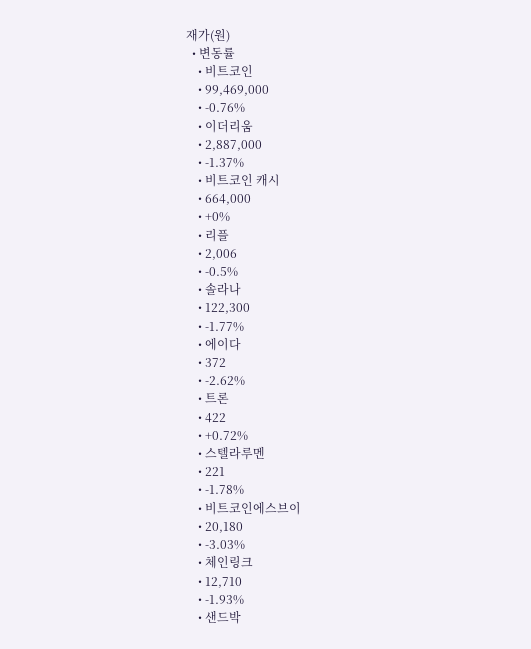재가(원)
  • 변동률
    • 비트코인
    • 99,469,000
    • -0.76%
    • 이더리움
    • 2,887,000
    • -1.37%
    • 비트코인 캐시
    • 664,000
    • +0%
    • 리플
    • 2,006
    • -0.5%
    • 솔라나
    • 122,300
    • -1.77%
    • 에이다
    • 372
    • -2.62%
    • 트론
    • 422
    • +0.72%
    • 스텔라루멘
    • 221
    • -1.78%
    • 비트코인에스브이
    • 20,180
    • -3.03%
    • 체인링크
    • 12,710
    • -1.93%
    • 샌드박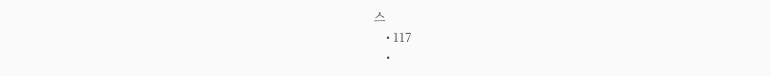스
    • 117
    •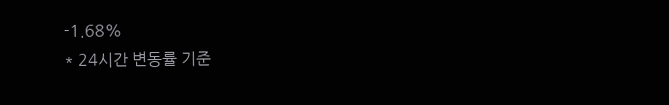-1.68%
* 24시간 변동률 기준